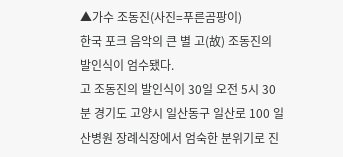▲가수 조동진(사진=푸른곰팡이)
한국 포크 음악의 큰 별 고(故) 조동진의 발인식이 엄수됐다.
고 조동진의 발인식이 30일 오전 5시 30분 경기도 고양시 일산동구 일산로 100 일산병원 장례식장에서 엄숙한 분위기로 진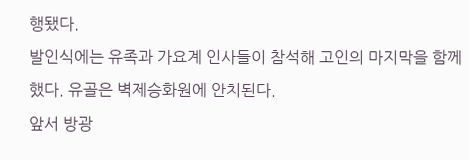행됐다.
발인식에는 유족과 가요계 인사들이 참석해 고인의 마지막을 함께 했다. 유골은 벽제승화원에 안치된다.
앞서 방광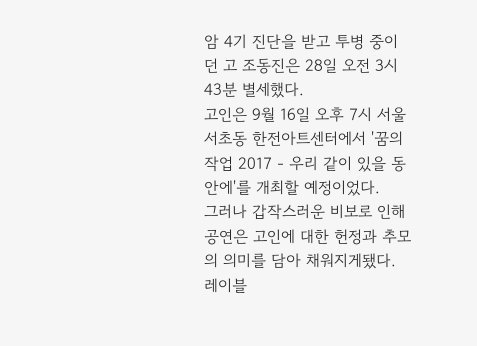암 4기 진단을 받고 투병 중이던 고 조동진은 28일 오전 3시 43분 별세했다.
고인은 9월 16일 오후 7시 서울 서초동 한전아트센터에서 '꿈의 작업 2017 - 우리 같이 있을 동안에'를 개최할 예정이었다.
그러나 갑작스러운 비보로 인해 공연은 고인에 대한 헌정과 추모의 의미를 담아 채워지게됐다. 레이블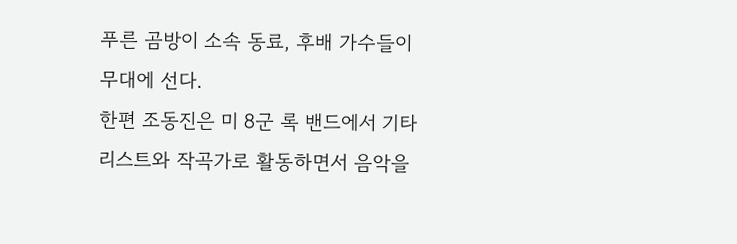푸른 곰방이 소속 동료, 후배 가수들이 무대에 선다.
한편 조동진은 미 8군 록 밴드에서 기타리스트와 작곡가로 활동하면서 음악을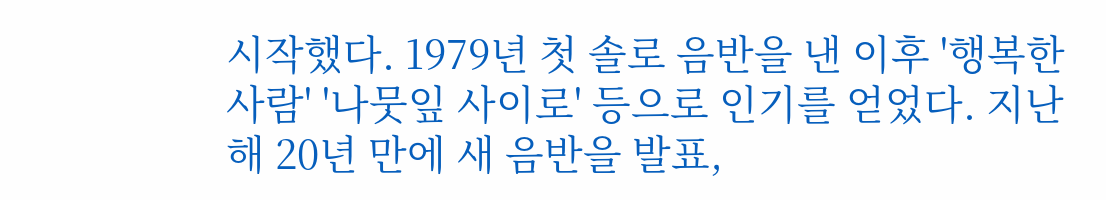시작했다. 1979년 첫 솔로 음반을 낸 이후 '행복한 사람' '나뭇잎 사이로' 등으로 인기를 얻었다. 지난해 20년 만에 새 음반을 발표,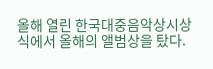올해 열린 한국대중음악상시상식에서 올해의 앨범상을 탔다.